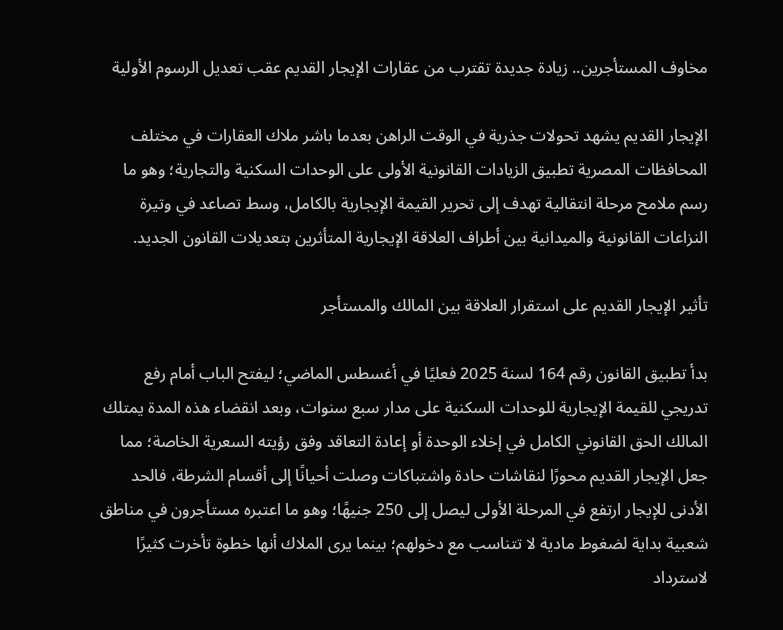مخاوف المستأجرين.. زيادة جديدة تقترب من عقارات الإيجار القديم عقب تعديل الرسوم الأولية

الإيجار القديم يشهد تحولات جذرية في الوقت الراهن بعدما باشر ملاك العقارات في مختلف المحافظات المصرية تطبيق الزيادات القانونية الأولى على الوحدات السكنية والتجارية؛ وهو ما رسم ملامح مرحلة انتقالية تهدف إلى تحرير القيمة الإيجارية بالكامل، وسط تصاعد في وتيرة النزاعات القانونية والميدانية بين أطراف العلاقة الإيجارية المتأثرين بتعديلات القانون الجديد.

تأثير الإيجار القديم على استقرار العلاقة بين المالك والمستأجر

بدأ تطبيق القانون رقم 164 لسنة 2025 فعليًا في أغسطس الماضي؛ ليفتح الباب أمام رفع تدريجي للقيمة الإيجارية للوحدات السكنية على مدار سبع سنوات، وبعد انقضاء هذه المدة يمتلك المالك الحق القانوني الكامل في إخلاء الوحدة أو إعادة التعاقد وفق رؤيته السعرية الخاصة؛ مما جعل الإيجار القديم محورًا لنقاشات حادة واشتباكات وصلت أحيانًا إلى أقسام الشرطة، فالحد الأدنى للإيجار ارتفع في المرحلة الأولى ليصل إلى 250 جنيهًا؛ وهو ما اعتبره مستأجرون في مناطق شعبية بداية لضغوط مادية لا تتناسب مع دخولهم؛ بينما يرى الملاك أنها خطوة تأخرت كثيرًا لاسترداد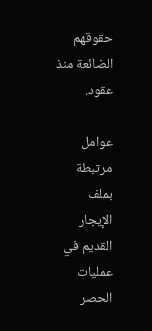حقوقهم الضائعة منذ عقود.

عوامل مرتبطة بملف الإيجار القديم في عمليات الحصر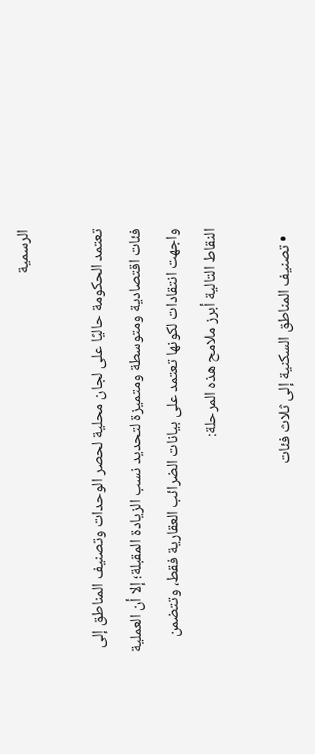الرسمية

تعتمد الحكومة حاليًا على لجان محلية لحصر الوحدات وتصنيف المناطق إلى فئات اقتصادية ومتوسطة ومتميزة لتحديد نسب الزيادة المقبلة؛ إلا أن العملية واجهت انتقادات لكونها تعتمد على بيانات الضرائب العقارية فقط، وتتضمن النقاط التالية أبرز ملامح هذه المرحلة:

  • تصنيف المناطق السكنية إلى ثلاث فئات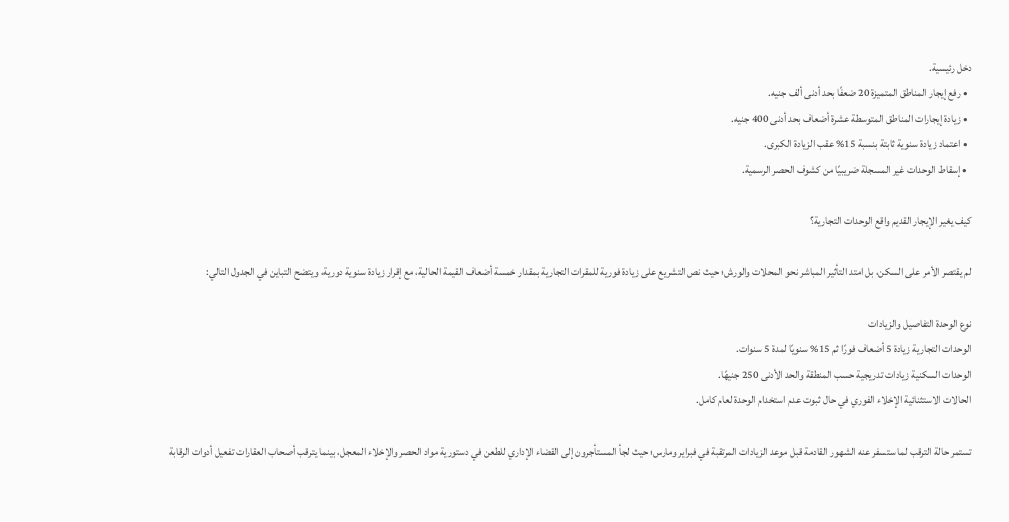دخل رئيسية.
  • رفع إيجار المناطق المتميزة 20 ضعفًا بحد أدنى ألف جنيه.
  • زيادة إيجارات المناطق المتوسطة عشرة أضعاف بحد أدنى 400 جنيه.
  • اعتماد زيادة سنوية ثابتة بنسبة 15% عقب الزيادة الكبرى.
  • إسقاط الوحدات غير المسجلة ضريبيًا من كشوف الحصر الرسمية.

كيف يغير الإيجار القديم واقع الوحدات التجارية؟

لم يقتصر الأمر على السكن، بل امتد التأثير المباشر نحو المحلات والورش؛ حيث نص التشريع على زيادة فورية للمقرات التجارية بمقدار خمسة أضعاف القيمة الحالية، مع إقرار زيادة سنوية دورية، ويتضح التباين في الجدول التالي:

نوع الوحدة التفاصيل والزيادات
الوحدات التجارية زيادة 5 أضعاف فورًا ثم 15% سنويًا لمدة 5 سنوات.
الوحدات السكنية زيادات تدريجية حسب المنطقة والحد الأدنى 250 جنيهًا.
الحالات الاستثنائية الإخلاء الفوري في حال ثبوت عدم استخدام الوحدة لعام كامل.

تستمر حالة الترقب لما ستسفر عنه الشهور القادمة قبل موعد الزيادات المرتقبة في فبراير ومارس؛ حيث لجأ المستأجرون إلى القضاء الإداري للطعن في دستورية مواد الحصر والإخلاء المعجل، بينما يترقب أصحاب العقارات تفعيل أدوات الرقابة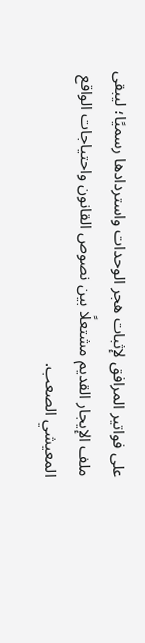على فواتير المرافق لإثبات هجر الوحدات واستردادها رسميًا؛ ليبقى ملف الإيجار القديم مشتعلًا بين نصوص القانون واحتياجات الواقع المعيشي الصعب.